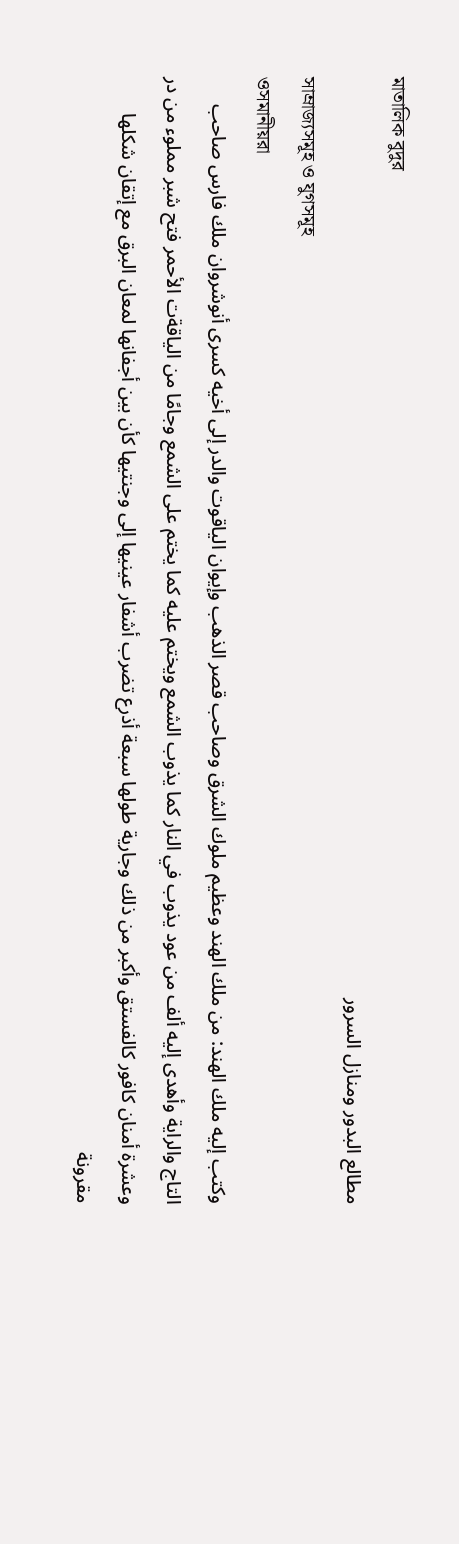মাতালিক বুদুর
مطالع البدور ومنازل السرور
সাম্রাজ্যসমূহ ও যুগসমূহ
ওসমানীয়রা
وكتب إليه ملك الهند: من ملك الهند وعظيم ملوك الشرق وصاحب قصر الذهب وإيوان الياقوت والدر إلى أخيه كسرى أنوشروان ملك فارس صاحب التاج والراية وأهدى إليه ألف من عود يذوب في النار كما يذوب الشمع ويختم عليه كما يختم على الشمع وجامًا من الياقةت الأحمر فتح شبر مملوء من در وعشرة أمنان كافور كالفستق وأكبر من ذلك وجارية طولها سبعة أذرع تضرب أشفار عينيها إلى وجنتيها كأن بين أجفانها لمعان البرق مع إتقان شكلها مقرونة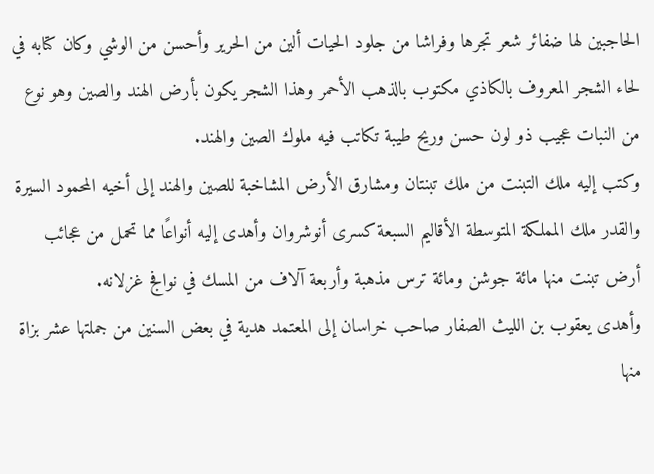الحاجبين لها ضفائر شعر تجرها وفراشا من جلود الحيات ألين من الحرير وأحسن من الوشي وكان كتابه في لحاء الشجر المعروف بالكاذي مكتوب بالذهب الأحمر وهذا الشجر يكون بأرض الهند والصين وهو نوع من النبات عجيب ذو لون حسن وريح طيبة تكاتب فيه ملوك الصين والهند.
وكتب إليه ملك التبنت من ملك تبنتان ومشارق الأرض المشاخبة للصين والهند إلى أخيه المحمود السيرة والقدر ملك المملكة المتوسطة الأقاليم السبعة كسرى أنوشروان وأهدى إليه أنواعًا مما تحمل من عجائب أرض تبنت منها مائة جوشن ومائة ترس مذهبة وأربعة آلاف من المسك في نوافج غزلانه.
وأهدى يعقوب بن الليث الصفار صاحب خراسان إلى المعتمد هدية في بعض السنين من جملتها عشر بزاة منها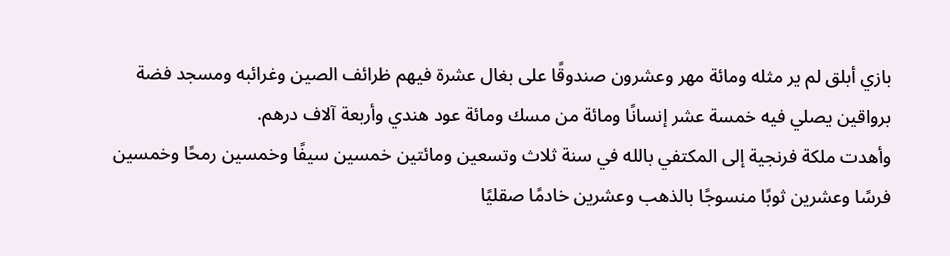بازي أبلق لم ير مثله ومائة مهر وعشرون صندوقًا على بغال عشرة فيهم ظرائف الصين وغرائبه ومسجد فضة برواقين يصلي فيه خمسة عشر إنسانًا ومائة من مسك ومائة عود هندي وأربعة آلاف درهم.
وأهدت ملكة فرنجية إلى المكتفي بالله في سنة ثلاث وتسعين ومائتين خمسين سيفًا وخمسين رمحًا وخمسين فرسًا وعشرين ثوبًا منسوجًا بالذهب وعشرين خادمًا صقليًا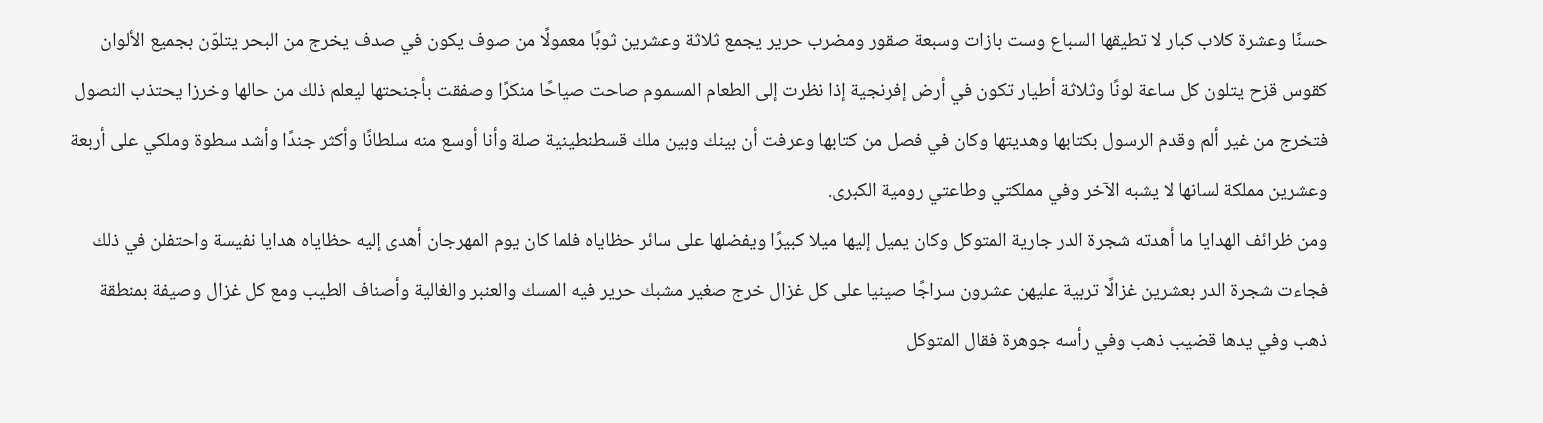حسنًا وعشرة كلاب كبار لا تطيقها السباع وست بازات وسبعة صقور ومضرب حرير يجمع ثلاثة وعشرين ثوبًا معمولًا من صوف يكون في صدف يخرج من البحر يتلوّن بجميع الألوان كقوس قزح يتلون كل ساعة لونًا وثلاثة أطيار تكون في أرض إفرنجية إذا نظرت إلى الطعام المسموم صاحت صياحًا منكرًا وصفقت بأجنحتها ليعلم ذلك من حالها وخرزا يحتذب النصول فتخرج من غير ألم وقدم الرسول بكتابها وهديتها وكان في فصل من كتابها وعرفت أن بينك وبين ملك قسطنطينية صلة وأنا أوسع منه سلطانًا وأكثر جندًا وأشد سطوة وملكي على أربعة وعشرين مملكة لسانها لا يشبه الآخر وفي مملكتي وطاعتي رومية الكبرى.
ومن ظرائف الهدايا ما أهدته شجرة الدر جارية المتوكل وكان يميل إليها ميلا كبيرًا ويفضلها على سائر حظاياه فلما كان يوم المهرجان أهدى إليه حظاياه هدايا نفيسة واحتفلن في ذلك فجاءت شجرة الدر بعشرين غزالًا تربية عليهن عشرون سراجًا صينيا على كل غزال خرج صغير مشبك حرير فيه المسك والعنبر والغالية وأصناف الطيب ومع كل غزال وصيفة بمنطقة ذهب وفي يدها قضيب ذهب وفي رأسه جوهرة فقال المتوكل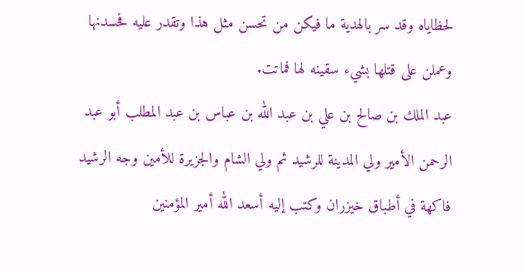لحظاياه وقد سر بالهدية ما فيكن من تحسن مثل هذا وتقدر عليه فحسدنها وعملن على قتلها بشيء سقينه لها فماتت.
عبد الملك بن صالح بن علي بن عبد الله بن عباس بن عبد المطلب أبو عبد الرحمن الأمير ولي المدينة للرشيد ثم ولي الشام والجزيرة للأمين وجه الرشيد فاكهة في أطباق خيزران وكتب إليه أسعد الله أمير المؤمنين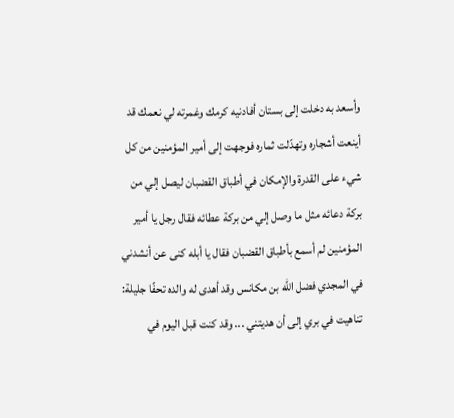وأسعد به دخلت إلى بستان أفادنيه كرمك وغمرته لي نعمك قد أينعت أشجاره وتهدّلت ثماره فوجهت إلى أمير المؤمنين من كل شيء على القدرة والإمكان في أطباق القضبان ليصل إلي من بركة دعائه مثل ما وصل إلي من بركة عطائه فقال رجل يا أمير المؤمنين لم أسمع بأطباق القضبان فقال يا أبله كنى عن أنشدني في المجدي فضل الله بن مكانس وقد أهدى له والده تحفًا جليلة:
تناهيت في بري إلى أن هديتني ... وقد كنت قبل اليوم في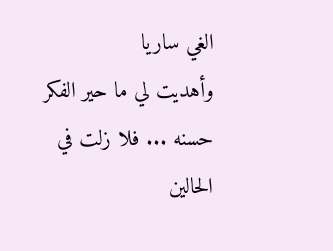الغي ساريا
وأهديت لي ما حير الفكر حسنه ... فلا زلت في الحالين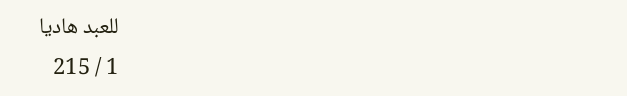للعبد هاديا
1 / 215